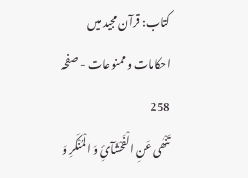کتاب: قرآن مجید میں احکامات و ممنوعات - صفحہ 258
تَنْھٰی عَنِ الْفَحْشَآئِ وَ الْمُنْکَرِ وَ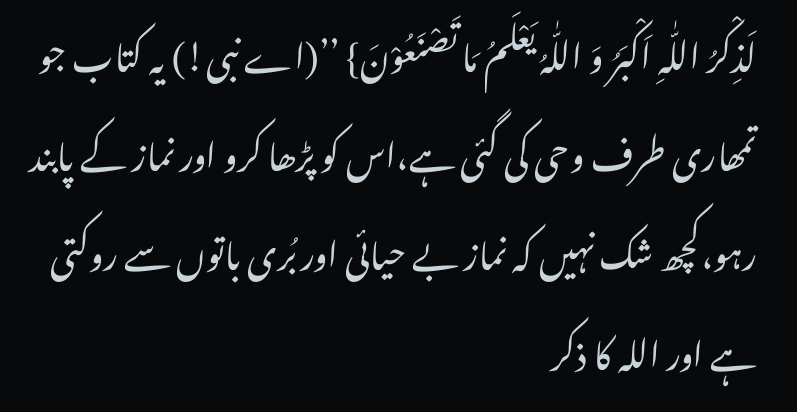لَذِکْرُ اللّٰہِ اَکْبَرُ وَ اللّٰہُ یَعْلَمُ مَا تَصْنَعُوْنَ} ’’(اے نبی!) یہ کتاب جو تمھاری طرف وحی کی گئی ہے،اس کو پڑھا کرو اور نماز کے پابند رہو،کچھ شک نہیں کہ نماز بے حیائی اور بُری باتوں سے روکتی ہے اور اللہ کا ذکر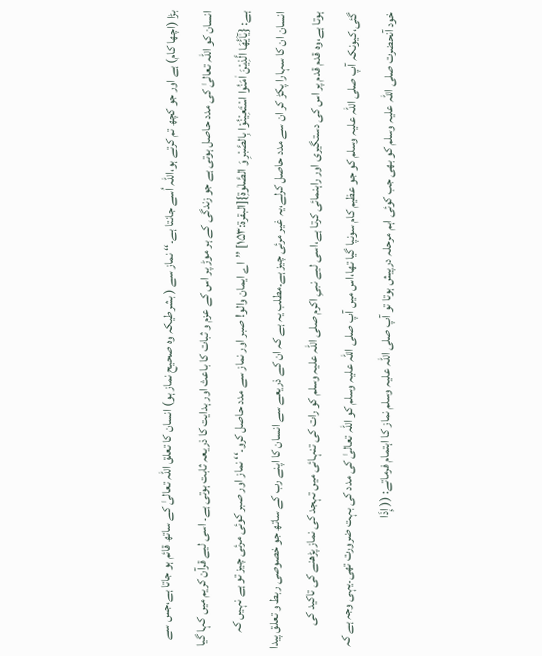بڑا (اچھا کام) ہے اور جو کچھ تم کرتے ہو،اللہ اُسے جانتا ہے۔‘‘ نماز سے ( بشرطیکہ وہ صحیح نماز ہو) انسان کا تعلق اللہ تعالیٰ کے ساتھ قائم ہو جاتا ہے،جس سے انسان کو اللہ تعالیٰ کی مدد حاصل ہوتی ہے جو زندگی کے ہر موڑ پر اس کے عزم و ثبات کا باعث اور ہدایت کا ذریعہ ثابت ہوتی ہے۔ اسی لیے قرآن کریم میں کہا گیا ہے: {یٰٓاَیُّھَا الَّذِیْنَ اٰمَنُوا اسْتَعِیْنُوْا بِالصَّبْرِ وَ الصَّلٰوۃِ}[البقرۃ:۱۵۳] ’’اے ایمان والو! صبر اور نماز سے مدد حاصل کرو۔‘‘ نماز اور صبر کوئی مرئی چیز تو ہے نہیں کہ انسان ان کا سہارا پکڑ کر ان سے مدد حاصل کرلے،یہ غیر مرئی چیز ہے۔مطلب یہ ہے کہ ان کے ذریعے سے انسان کا اپنے رب کے ساتھ جو خصوصی ربط و تعلق پیدا ہوتا ہے،وہ قدم قدم پر اس کی دستگیری اور راہنمائی کرتا ہے،اسی لیے نبیِ اکرم صلی اللہ علیہ وسلم کو رات کی تنہائی میں تہجد کی نماز پڑھنے کی تاکید کی گئی،کیونکہ آپ صلی اللہ علیہ وسلم کو جو عظیم کام سونپا گیا تھا،اس میں آپ صلی اللہ علیہ وسلم کو اللہ تعالیٰ کی مدد کی بہت ضرورت تھی۔یہی وجہ ہے کہ خود آنحضرت صلی اللہ علیہ وسلم کو بھی جب کوئی اہم مرحلہ درپیش ہوتا تو آپ صلی اللہ علیہ وسلم نماز کا اہتمام فرماتے: (( إِذَا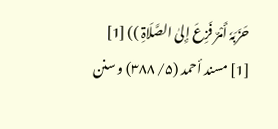حَزَبَہٗ أَمْرٌ فَزِعَ إِلیٰ الصَّلَاۃِ )) [1]
[1] مسند أحمد (۵/ ۳۸۸) و سنن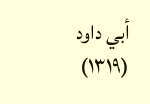أبي داود (۱۳۱۹)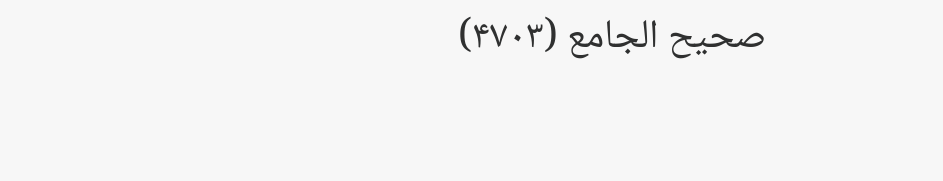صحیح الجامع (۴۷۰۳)